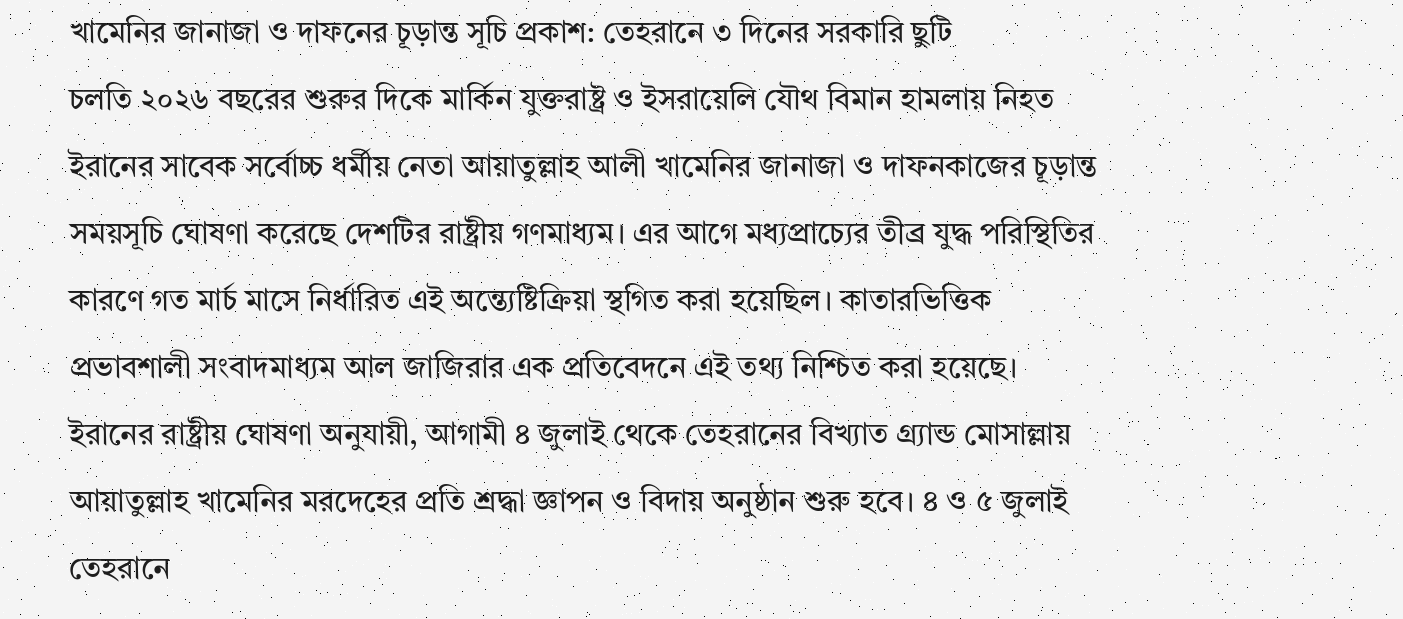খামেনির জানাজা ও দাফনের চূড়ান্ত সূচি প্রকাশ: তেহরানে ৩ দিনের সরকারি ছুটি
চলতি ২০২৬ বছরের শুরুর দিকে মার্কিন যুক্তরাষ্ট্র ও ইসরায়েলি যৌথ বিমান হামলায় নিহত ইরানের সাবেক সর্বোচ্চ ধর্মীয় নেতা আয়াতুল্লাহ আলী খামেনির জানাজা ও দাফনকাজের চূড়ান্ত সময়সূচি ঘোষণা করেছে দেশটির রাষ্ট্রীয় গণমাধ্যম। এর আগে মধ্যপ্রাচ্যের তীব্র যুদ্ধ পরিস্থিতির কারণে গত মার্চ মাসে নির্ধারিত এই অন্ত্যেষ্টিক্রিয়া স্থগিত করা হয়েছিল। কাতারভিত্তিক প্রভাবশালী সংবাদমাধ্যম আল জাজিরার এক প্রতিবেদনে এই তথ্য নিশ্চিত করা হয়েছে।
ইরানের রাষ্ট্রীয় ঘোষণা অনুযায়ী, আগামী ৪ জুলাই থেকে তেহরানের বিখ্যাত গ্র্যান্ড মোসাল্লায় আয়াতুল্লাহ খামেনির মরদেহের প্রতি শ্রদ্ধা জ্ঞাপন ও বিদায় অনুষ্ঠান শুরু হবে। ৪ ও ৫ জুলাই তেহরানে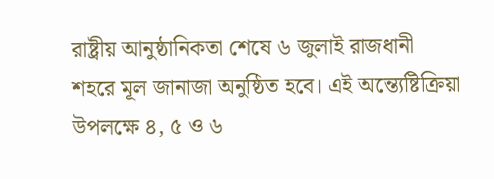রাষ্ট্রীয় আনুষ্ঠানিকতা শেষে ৬ জুলাই রাজধানী শহরে মূল জানাজা অনুষ্ঠিত হবে। এই অন্ত্যেষ্টিক্রিয়া উপলক্ষে ৪, ৫ ও ৬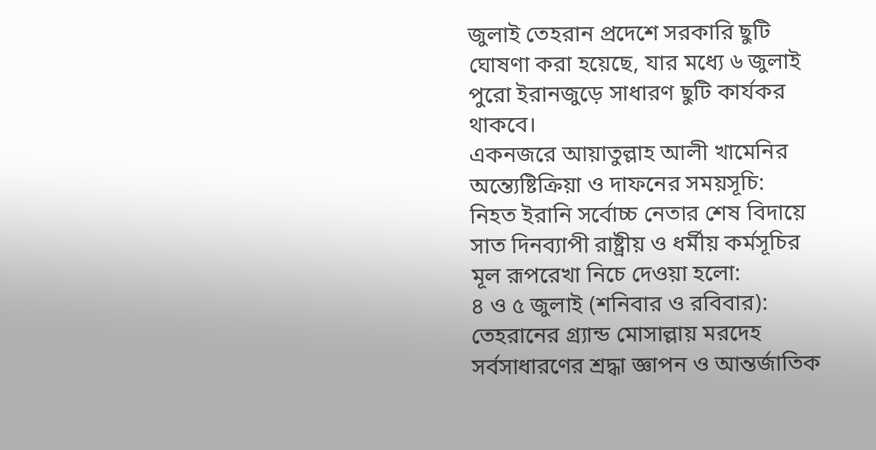জুলাই তেহরান প্রদেশে সরকারি ছুটি ঘোষণা করা হয়েছে, যার মধ্যে ৬ জুলাই পুরো ইরানজুড়ে সাধারণ ছুটি কার্যকর থাকবে।
একনজরে আয়াতুল্লাহ আলী খামেনির অন্ত্যেষ্টিক্রিয়া ও দাফনের সময়সূচি:
নিহত ইরানি সর্বোচ্চ নেতার শেষ বিদায়ে সাত দিনব্যাপী রাষ্ট্রীয় ও ধর্মীয় কর্মসূচির মূল রূপরেখা নিচে দেওয়া হলো:
৪ ও ৫ জুলাই (শনিবার ও রবিবার): তেহরানের গ্র্যান্ড মোসাল্লায় মরদেহ সর্বসাধারণের শ্রদ্ধা জ্ঞাপন ও আন্তর্জাতিক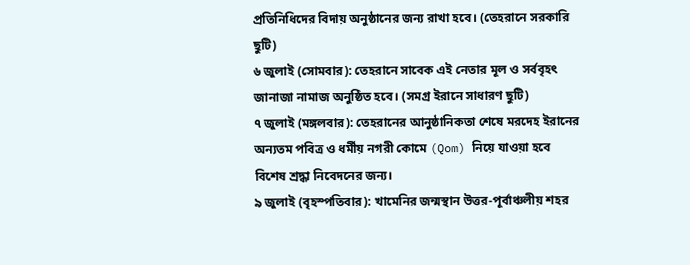প্রতিনিধিদের বিদায় অনুষ্ঠানের জন্য রাখা হবে। (তেহরানে সরকারি ছুটি)
৬ জুলাই (সোমবার): তেহরানে সাবেক এই নেতার মূল ও সর্ববৃহৎ জানাজা নামাজ অনুষ্ঠিত হবে। (সমগ্র ইরানে সাধারণ ছুটি)
৭ জুলাই (মঙ্গলবার): তেহরানের আনুষ্ঠানিকতা শেষে মরদেহ ইরানের অন্যতম পবিত্র ও ধর্মীয় নগরী কোমে (Qom) নিয়ে যাওয়া হবে বিশেষ শ্রদ্ধা নিবেদনের জন্য।
৯ জুলাই (বৃহস্পতিবার): খামেনির জন্মস্থান উত্তর-পূর্বাঞ্চলীয় শহর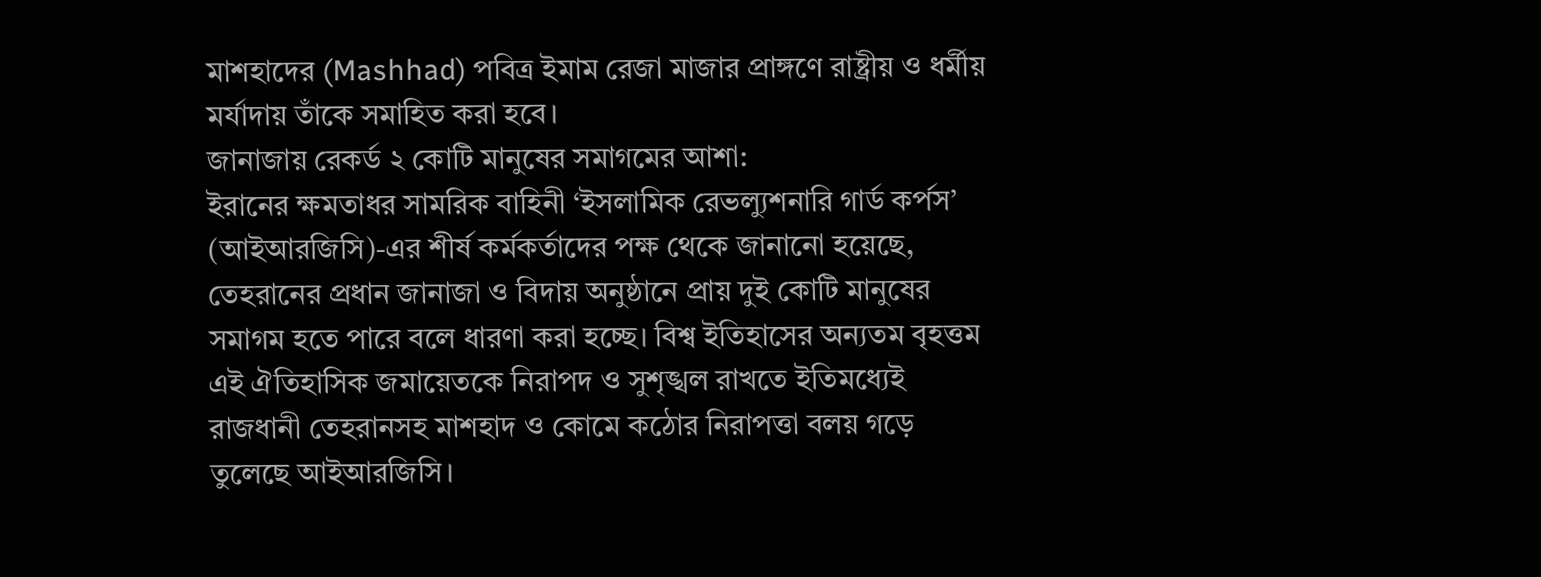মাশহাদের (Mashhad) পবিত্র ইমাম রেজা মাজার প্রাঙ্গণে রাষ্ট্রীয় ও ধর্মীয় মর্যাদায় তাঁকে সমাহিত করা হবে।
জানাজায় রেকর্ড ২ কোটি মানুষের সমাগমের আশা:
ইরানের ক্ষমতাধর সামরিক বাহিনী ‘ইসলামিক রেভল্যুশনারি গার্ড কর্পস’ (আইআরজিসি)-এর শীর্ষ কর্মকর্তাদের পক্ষ থেকে জানানো হয়েছে, তেহরানের প্রধান জানাজা ও বিদায় অনুষ্ঠানে প্রায় দুই কোটি মানুষের সমাগম হতে পারে বলে ধারণা করা হচ্ছে। বিশ্ব ইতিহাসের অন্যতম বৃহত্তম এই ঐতিহাসিক জমায়েতকে নিরাপদ ও সুশৃঙ্খল রাখতে ইতিমধ্যেই রাজধানী তেহরানসহ মাশহাদ ও কোমে কঠোর নিরাপত্তা বলয় গড়ে তুলেছে আইআরজিসি।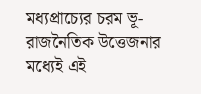মধ্যপ্রাচ্যের চরম ভূ-রাজনৈতিক উত্তেজনার মধ্যেই এই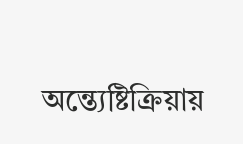অন্ত্যেষ্টিক্রিয়ায়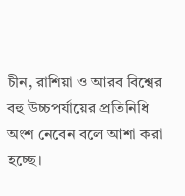চীন, রাশিয়া ও আরব বিশ্বের বহু উচ্চপর্যায়ের প্রতিনিধি অংশ নেবেন বলে আশা করা হচ্ছে।